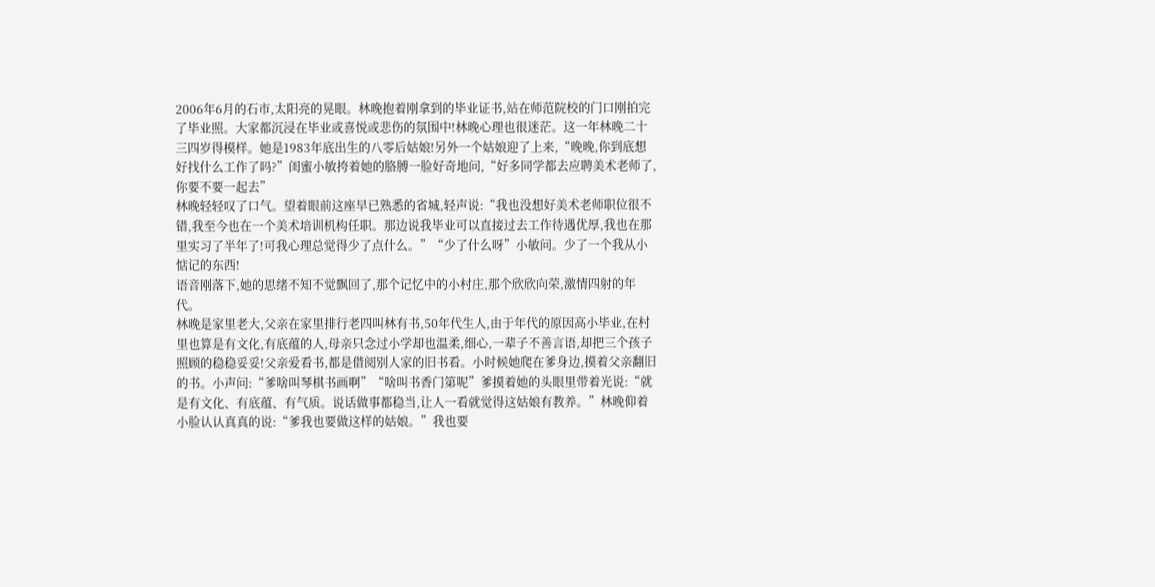2006年6月的石市,太阳亮的晃眼。林晚抱着刚拿到的毕业证书,站在师范院校的门口刚拍完了毕业照。大家都沉浸在毕业或喜悦或悲伤的氛围中!林晚心理也很迷茫。这一年林晚二十三四岁得模样。她是1983年底出生的八零后姑娘!另外一个姑娘迎了上来,“晚晚,你到底想好找什么工作了吗?”闺蜜小敏挎着她的胳膊一脸好奇地问,“好多同学都去应聘美术老师了,你要不要一起去”
林晚轻轻叹了口气。望着眼前这座早已熟悉的省城,轻声说:“我也没想好美术老师职位很不错,我至今也在一个美术培训机构任职。那边说我毕业可以直接过去工作待遇优厚,我也在那里实习了半年了!可我心理总觉得少了点什么。”“少了什么呀”小敏问。少了一个我从小惦记的东西!
语音刚落下,她的思绪不知不觉飘回了,那个记忆中的小村庄,那个欣欣向荣,激情四射的年代。
林晚是家里老大,父亲在家里排行老四叫林有书,50年代生人,由于年代的原因高小毕业,在村里也算是有文化,有底蕴的人,母亲只念过小学却也温柔,细心,一辈子不善言语,却把三个孩子照顾的稳稳妥妥!父亲爱看书,都是借阅别人家的旧书看。小时候她爬在爹身边,摸着父亲翻旧的书。小声问:“爹啥叫琴棋书画啊”“啥叫书香门第呢”爹摸着她的头眼里带着光说:“就是有文化、有底蕴、有气质。说话做事都稳当,让人一看就觉得这姑娘有教养。”林晚仰着小脸认认真真的说:“爹我也要做这样的姑娘。”我也要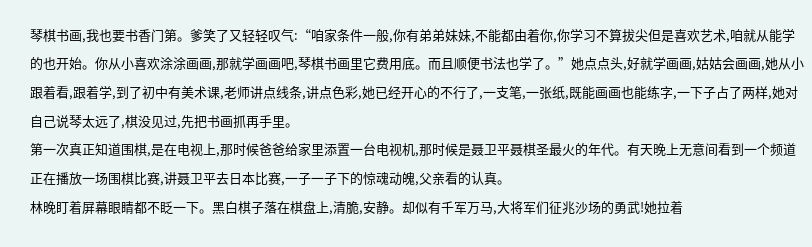琴棋书画,我也要书香门第。爹笑了又轻轻叹气:“咱家条件一般,你有弟弟妹妹,不能都由着你,你学习不算拔尖但是喜欢艺术,咱就从能学的也开始。你从小喜欢涂涂画画,那就学画画吧,琴棋书画里它费用底。而且顺便书法也学了。”她点点头,好就学画画,姑姑会画画,她从小跟着看,跟着学,到了初中有美术课,老师讲点线条,讲点色彩,她已经开心的不行了,一支笔,一张纸,既能画画也能练字,一下子占了两样,她对自己说琴太远了,棋没见过,先把书画抓再手里。
第一次真正知道围棋,是在电视上,那时候爸爸给家里添置一台电视机,那时候是聂卫平聂棋圣最火的年代。有天晚上无意间看到一个频道正在播放一场围棋比赛,讲聂卫平去日本比赛,一子一子下的惊魂动魄,父亲看的认真。
林晚盯着屏幕眼睛都不眨一下。黑白棋子落在棋盘上,清脆,安静。却似有千军万马,大将军们征兆沙场的勇武!她拉着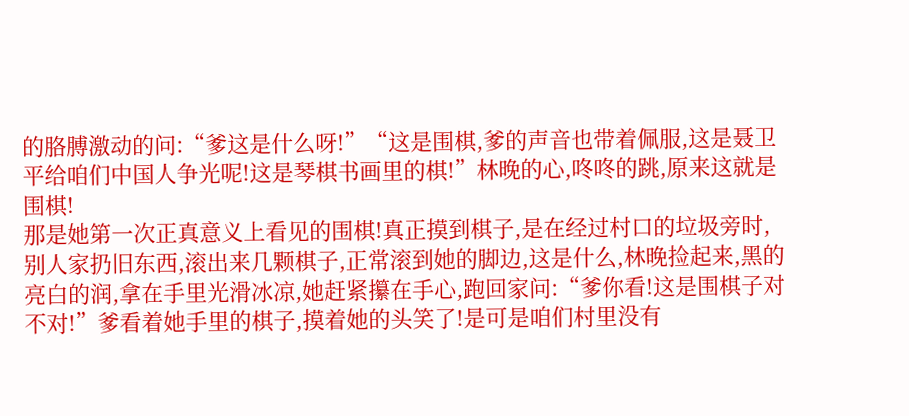的胳膊激动的问:“爹这是什么呀!”“这是围棋,爹的声音也带着佩服,这是聂卫平给咱们中国人争光呢!这是琴棋书画里的棋!”林晚的心,咚咚的跳,原来这就是围棋!
那是她第一次正真意义上看见的围棋!真正摸到棋子,是在经过村口的垃圾旁时,别人家扔旧东西,滚出来几颗棋子,正常滚到她的脚边,这是什么,林晚捡起来,黑的亮白的润,拿在手里光滑冰凉,她赶紧攥在手心,跑回家问:“爹你看!这是围棋子对不对!”爹看着她手里的棋子,摸着她的头笑了!是可是咱们村里没有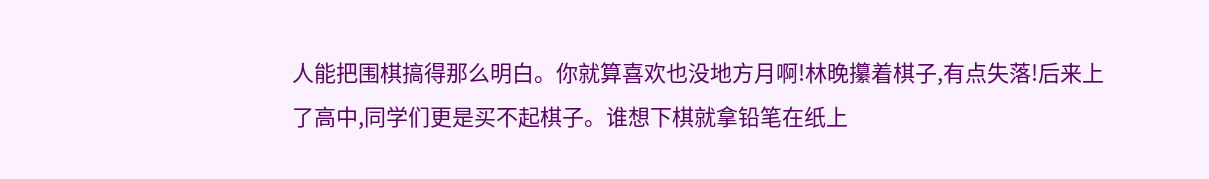人能把围棋搞得那么明白。你就算喜欢也没地方月啊!林晚攥着棋子,有点失落!后来上了高中,同学们更是买不起棋子。谁想下棋就拿铅笔在纸上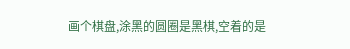画个棋盘,涂黑的圆圈是黑棋,空着的是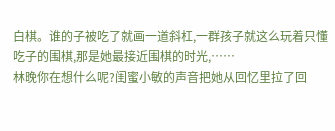白棋。谁的子被吃了就画一道斜杠,一群孩子就这么玩着只懂吃子的围棋,那是她最接近围棋的时光,……
林晚你在想什么呢?闺蜜小敏的声音把她从回忆里拉了回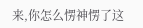来,你怎么愣神愣了这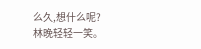么久,想什么呢?
林晚轻轻一笑。